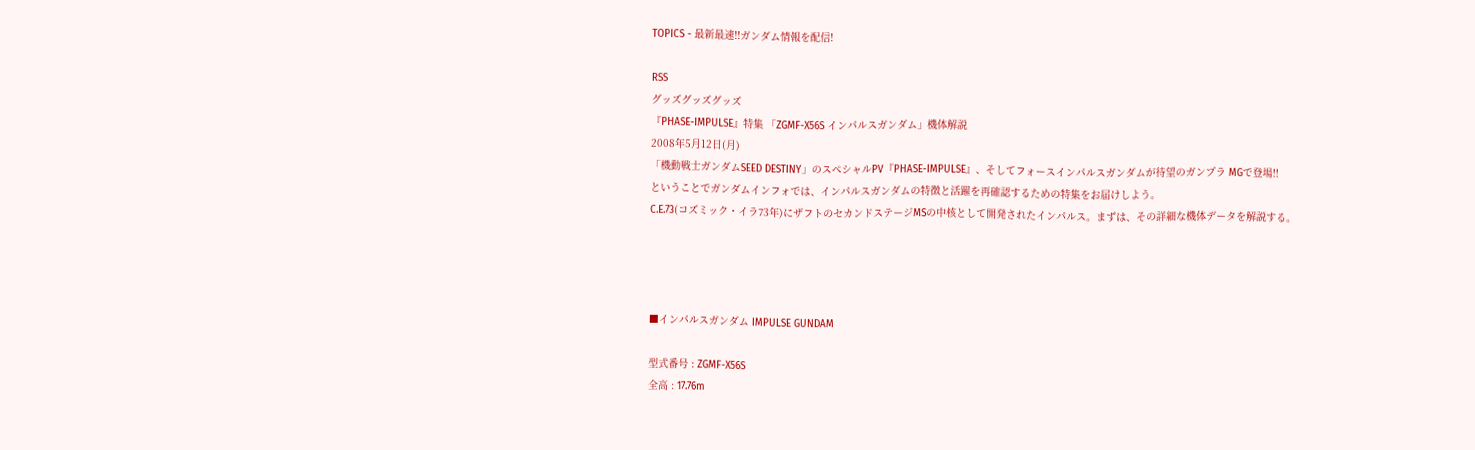TOPICS - 最新最速!!ガンダム情報を配信!

RSS
グッズグッズグッズ
『PHASE-IMPULSE』特集 「ZGMF-X56S インパルスガンダム」機体解説
2008年5月12日(月)
「機動戦士ガンダムSEED DESTINY」のスペシャルPV『PHASE-IMPULSE』、そしてフォースインパルスガンダムが待望のガンプラ MGで登場!!
ということでガンダムインフォでは、インパルスガンダムの特徴と活躍を再確認するための特集をお届けしよう。
C.E.73(コズミック・イラ73年)にザフトのセカンドステージMSの中核として開発されたインパルス。まずは、その詳細な機体データを解説する。




■インパルスガンダム IMPULSE GUNDAM

型式番号 : ZGMF-X56S
全高 : 17.76m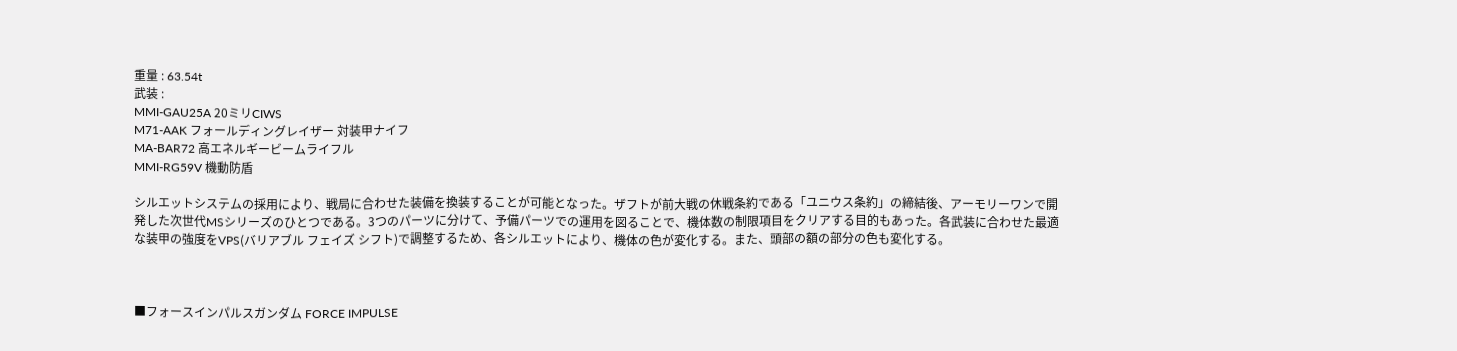重量 : 63.54t
武装 :
MMI-GAU25A 20ミリCIWS
M71-AAK フォールディングレイザー 対装甲ナイフ
MA-BAR72 高エネルギービームライフル
MMI-RG59V 機動防盾

シルエットシステムの採用により、戦局に合わせた装備を換装することが可能となった。ザフトが前大戦の休戦条約である「ユニウス条約」の締結後、アーモリーワンで開発した次世代MSシリーズのひとつである。3つのパーツに分けて、予備パーツでの運用を図ることで、機体数の制限項目をクリアする目的もあった。各武装に合わせた最適な装甲の強度をVPS(バリアブル フェイズ シフト)で調整するため、各シルエットにより、機体の色が変化する。また、頭部の額の部分の色も変化する。



■フォースインパルスガンダム FORCE IMPULSE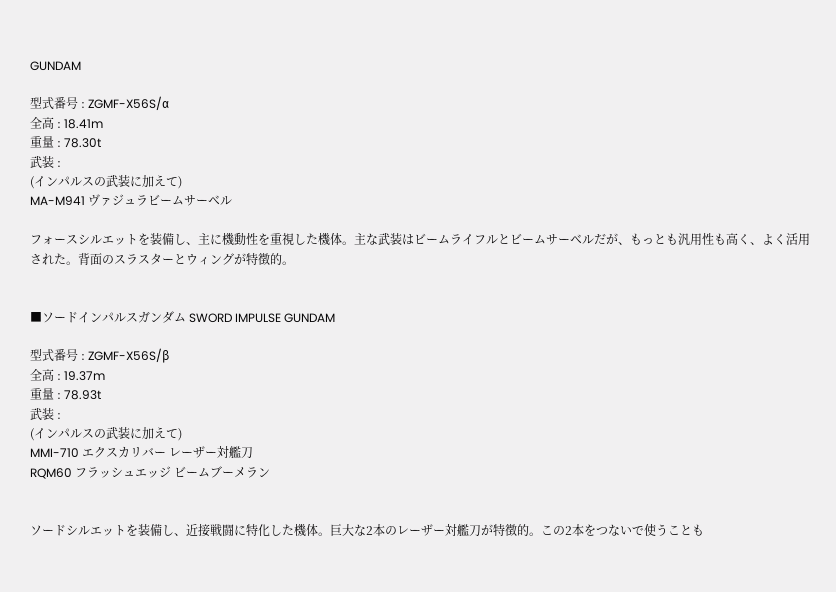GUNDAM

型式番号 : ZGMF-X56S/α
全高 : 18.41m
重量 : 78.30t
武装 :
(インパルスの武装に加えて)
MA-M941 ヴァジュラビームサーベル

フォースシルエットを装備し、主に機動性を重視した機体。主な武装はビームライフルとビームサーベルだが、もっとも汎用性も高く、よく活用された。背面のスラスターとウィングが特徴的。


■ソードインパルスガンダム SWORD IMPULSE GUNDAM

型式番号 : ZGMF-X56S/β
全高 : 19.37m
重量 : 78.93t
武装 :
(インパルスの武装に加えて)
MMI-710 エクスカリバー レーザー対艦刀
RQM60 フラッシュエッジ ビームブーメラン


ソードシルエットを装備し、近接戦闘に特化した機体。巨大な2本のレーザー対艦刀が特徴的。この2本をつないで使うことも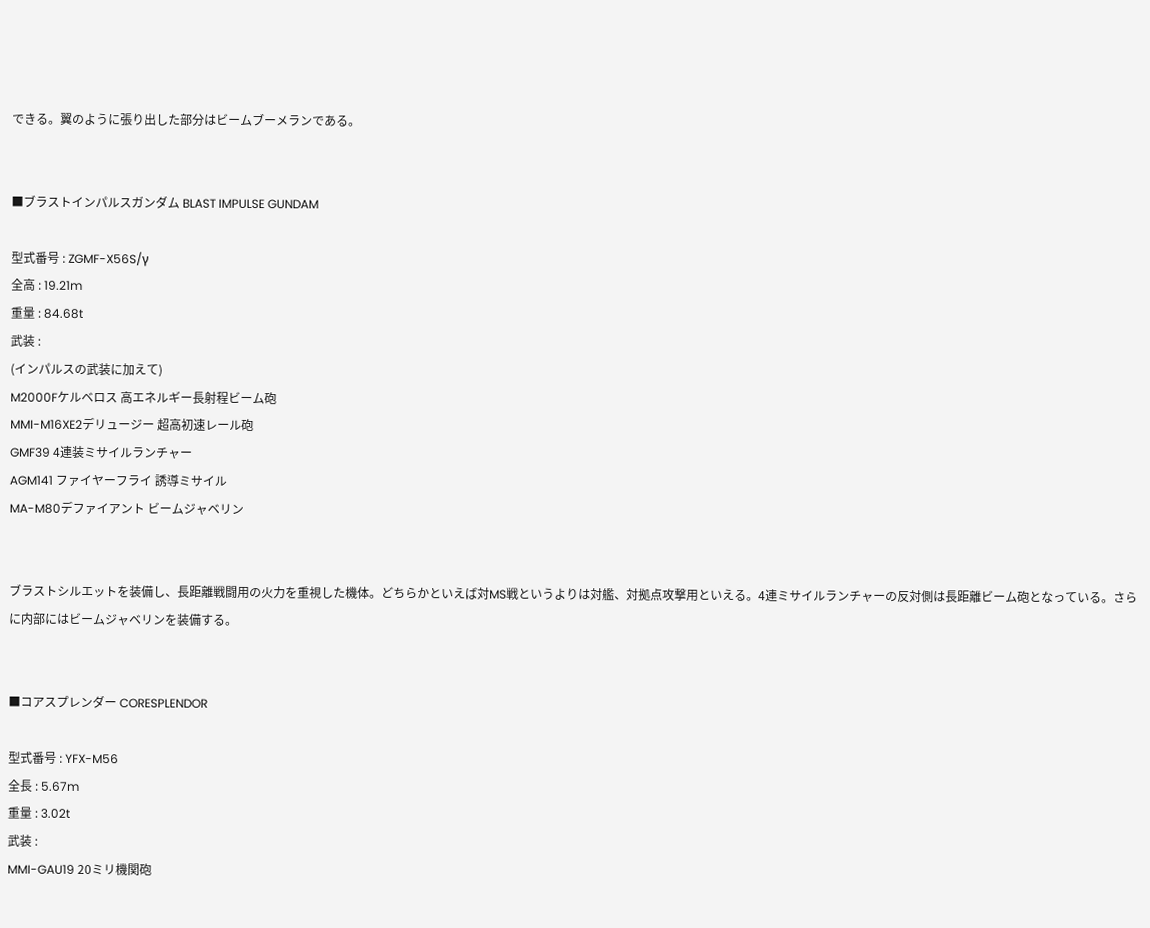できる。翼のように張り出した部分はビームブーメランである。


■ブラストインパルスガンダム BLAST IMPULSE GUNDAM

型式番号 : ZGMF-X56S/γ
全高 : 19.21m
重量 : 84.68t
武装 :
(インパルスの武装に加えて)
M2000Fケルベロス 高エネルギー長射程ビーム砲
MMI-M16XE2デリュージー 超高初速レール砲
GMF39 4連装ミサイルランチャー
AGM141 ファイヤーフライ 誘導ミサイル
MA-M80デファイアント ビームジャベリン


ブラストシルエットを装備し、長距離戦闘用の火力を重視した機体。どちらかといえば対MS戦というよりは対艦、対拠点攻撃用といえる。4連ミサイルランチャーの反対側は長距離ビーム砲となっている。さらに内部にはビームジャベリンを装備する。


■コアスプレンダー CORESPLENDOR

型式番号 : YFX-M56
全長 : 5.67m
重量 : 3.02t
武装 :
MMI-GAU19 20ミリ機関砲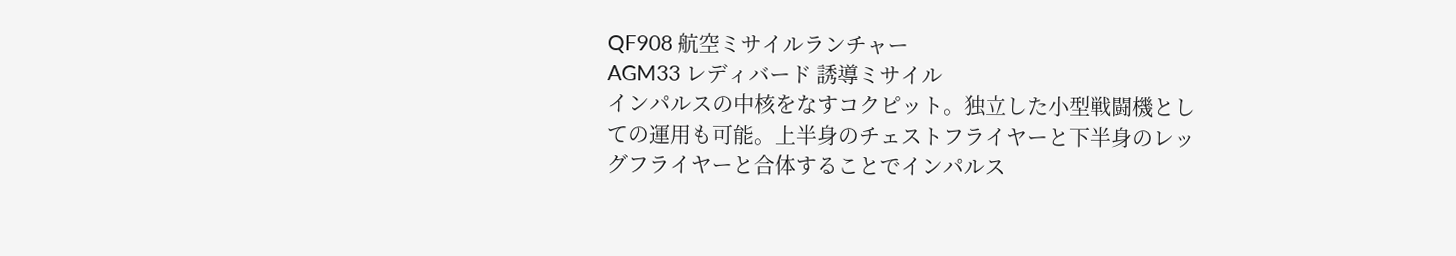QF908 航空ミサイルランチャー
AGM33 レディバード 誘導ミサイル
インパルスの中核をなすコクピット。独立した小型戦闘機としての運用も可能。上半身のチェストフライヤーと下半身のレッグフライヤーと合体することでインパルス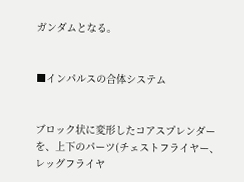ガンダムとなる。


■インパルスの合体システム


ブロック状に変形したコアスプレンダーを、上下のパーツ(チェストフライヤー、レッグフライヤ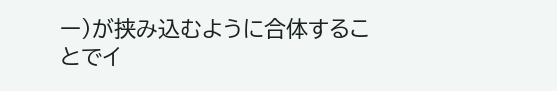ー)が挟み込むように合体することでイ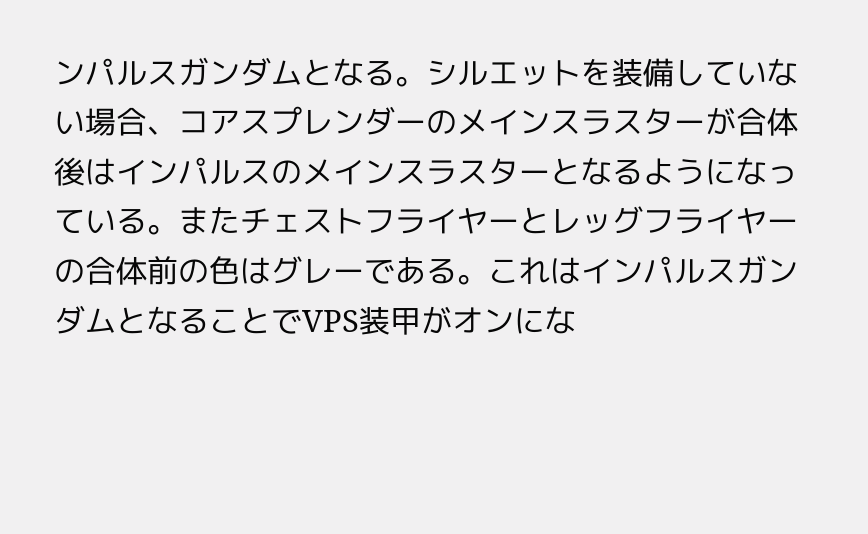ンパルスガンダムとなる。シルエットを装備していない場合、コアスプレンダーのメインスラスターが合体後はインパルスのメインスラスターとなるようになっている。またチェストフライヤーとレッグフライヤーの合体前の色はグレーである。これはインパルスガンダムとなることでVPS装甲がオンにな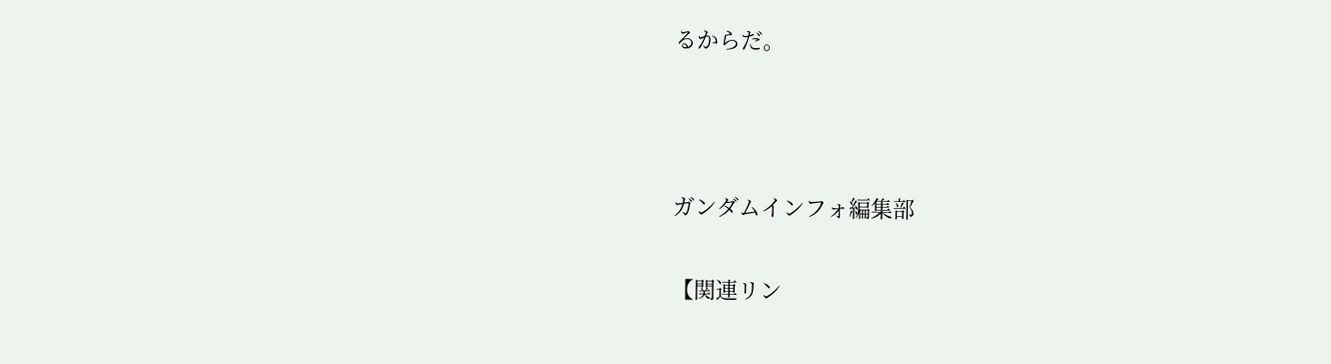るからだ。



ガンダムインフォ編集部

【関連リン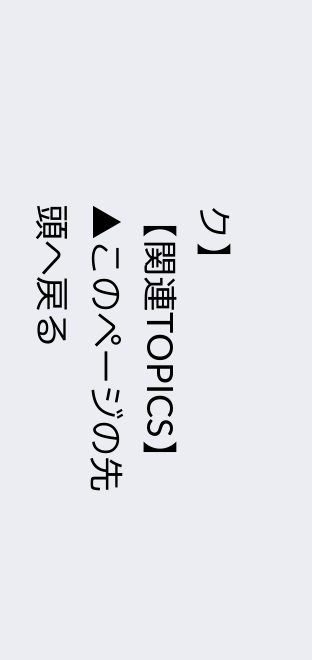ク】
【関連TOPICS】
▲このページの先頭へ戻る